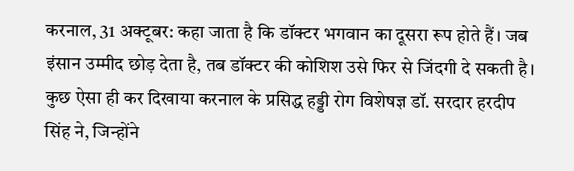करनाल, 31 अक्टूबर: कहा जाता है कि डॉक्टर भगवान का दूसरा रूप होते हैं। जब इंसान उम्मीद छोड़ देता है, तब डॉक्टर की कोशिश उसे फिर से जिंदगी दे सकती है। कुछ ऐसा ही कर दिखाया करनाल के प्रसिद्ध हड्डी रोग विशेषज्ञ डॉ. सरदार हरदीप सिंह ने, जिन्होंने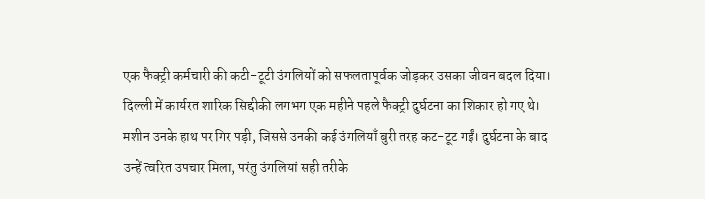एक फैक्ट्री कर्मचारी की कटी-टूटी उंगलियों को सफलतापूर्वक जोड़कर उसका जीवन बदल दिया। दिल्ली में कार्यरत शारिक सिद्दीकी लगभग एक महीने पहले फैक्ट्री दुर्घटना का शिकार हो गए थे।
मशीन उनके हाथ पर गिर पड़ी, जिससे उनकी कई उंगलियाँ बुरी तरह कट-टूट गईं। दुर्घटना के बाद उन्हें त्वरित उपचार मिला, परंतु उंगलियां सही तरीके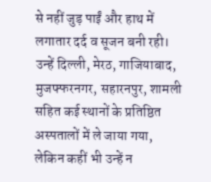से नहीं जुड़ पाईं और हाथ में लगातार दर्द व सूजन बनी रही।
उन्हें दिल्ली, मेरठ, गाजियाबाद, मुजफ्फरनगर, सहारनपुर, शामली सहित कई स्थानों के प्रतिष्ठित अस्पतालों में ले जाया गया, लेकिन कहीं भी उन्हें न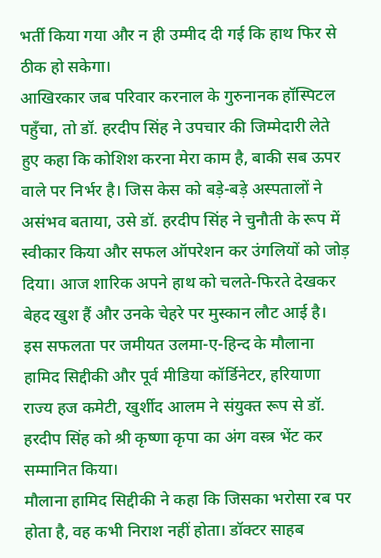भर्ती किया गया और न ही उम्मीद दी गई कि हाथ फिर से ठीक हो सकेगा।
आखिरकार जब परिवार करनाल के गुरुनानक हॉस्पिटल पहुँचा, तो डॉ. हरदीप सिंह ने उपचार की जिम्मेदारी लेते हुए कहा कि कोशिश करना मेरा काम है, बाकी सब ऊपर वाले पर निर्भर है। जिस केस को बड़े-बड़े अस्पतालों ने असंभव बताया, उसे डॉ. हरदीप सिंह ने चुनौती के रूप में स्वीकार किया और सफल ऑपरेशन कर उंगलियों को जोड़ दिया। आज शारिक अपने हाथ को चलते-फिरते देखकर बेहद खुश हैं और उनके चेहरे पर मुस्कान लौट आई है।
इस सफलता पर जमीयत उलमा-ए-हिन्द के मौलाना हामिद सिद्दीकी और पूर्व मीडिया कॉर्डिनेटर, हरियाणा राज्य हज कमेटी, खुर्शीद आलम ने संयुक्त रूप से डॉ. हरदीप सिंह को श्री कृष्णा कृपा का अंग वस्त्र भेंट कर सम्मानित किया।
मौलाना हामिद सिद्दीकी ने कहा कि जिसका भरोसा रब पर होता है, वह कभी निराश नहीं होता। डॉक्टर साहब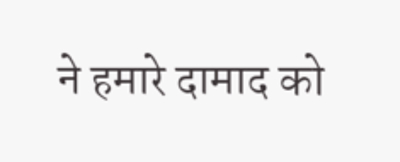ने हमारे दामाद को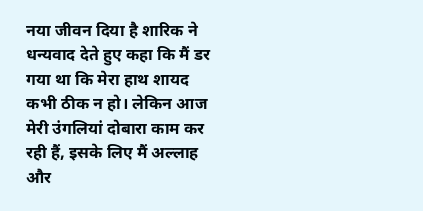नया जीवन दिया है शारिक ने धन्यवाद देते हुए कहा कि मैं डर गया था कि मेरा हाथ शायद कभी ठीक न हो। लेकिन आज मेरी उंगलियां दोबारा काम कर रही हैं, इसके लिए मैं अल्लाह और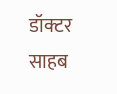डॉक्टर साहब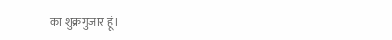का शुक्रगुजार हूं।